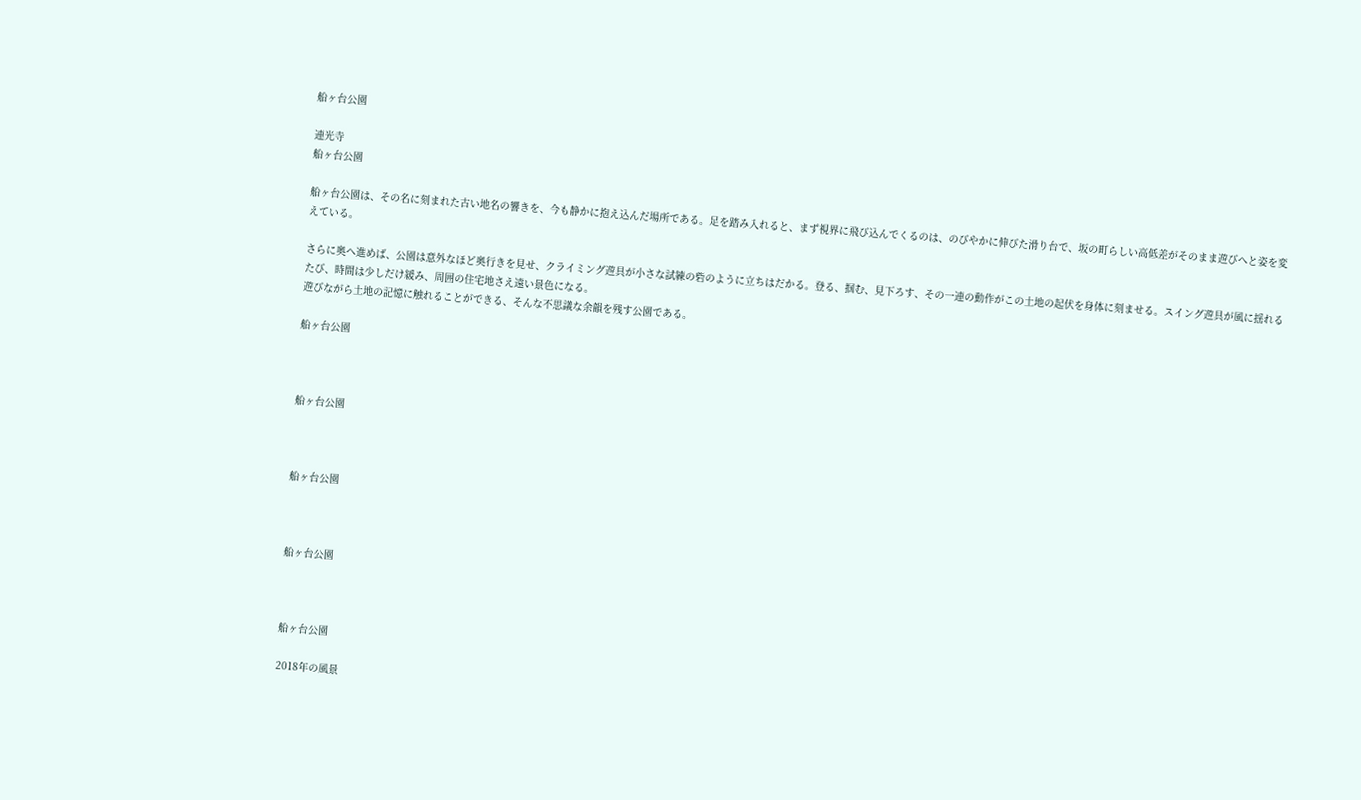船ヶ台公園

連光寺
船ヶ台公園

船ヶ台公園は、その名に刻まれた古い地名の響きを、今も静かに抱え込んだ場所である。足を踏み入れると、まず視界に飛び込んでくるのは、のびやかに伸びた滑り台で、坂の町らしい高低差がそのまま遊びへと姿を変えている。

さらに奥へ進めば、公園は意外なほど奥行きを見せ、クライミング遊具が小さな試練の砦のように立ちはだかる。登る、掴む、見下ろす、その一連の動作がこの土地の起伏を身体に刻ませる。スイング遊具が風に揺れるたび、時間は少しだけ緩み、周囲の住宅地さえ遠い景色になる。
遊びながら土地の記憶に触れることができる、そんな不思議な余韻を残す公園である。

船ヶ台公園



船ヶ台公園



船ヶ台公園



船ヶ台公園



船ヶ台公園

2018年の風景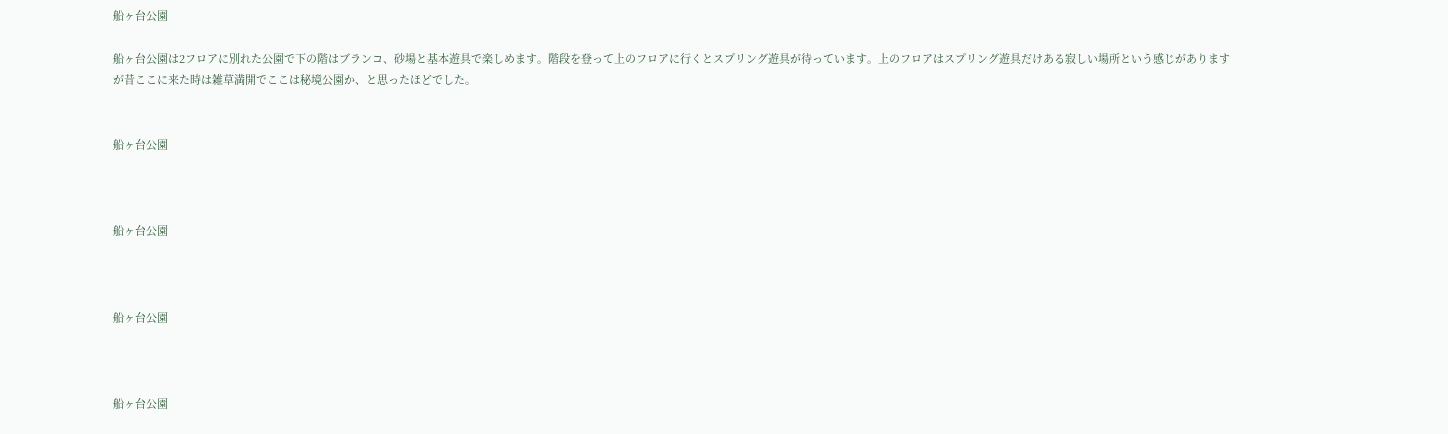船ヶ台公園

船ヶ台公園は2フロアに別れた公園で下の階はブランコ、砂場と基本遊具で楽しめます。階段を登って上のフロアに行くとスプリング遊具が待っています。上のフロアはスプリング遊具だけある寂しい場所という感じがありますが昔ここに来た時は雑草満開でここは秘境公園か、と思ったほどでした。


船ヶ台公園



船ヶ台公園



船ヶ台公園



船ヶ台公園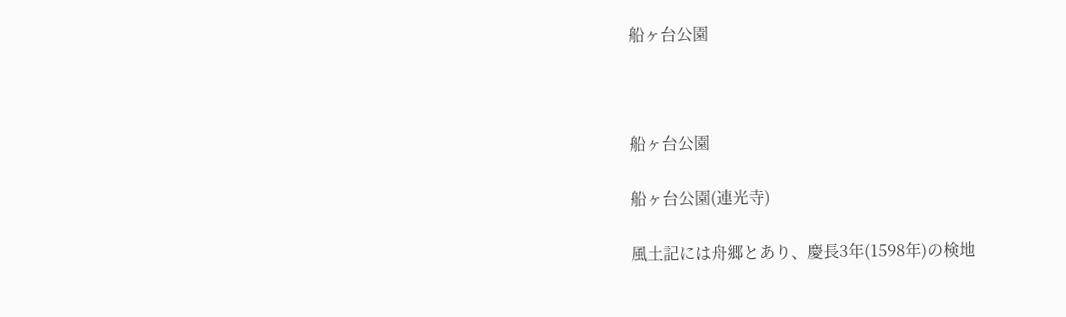船ヶ台公園



船ヶ台公園

船ヶ台公園(連光寺)

風土記には舟郷とあり、慶長3年(1598年)の検地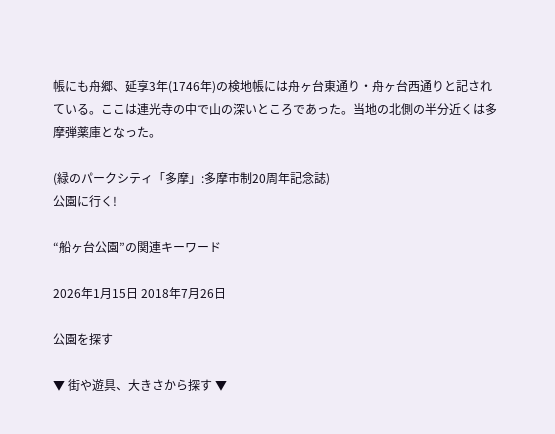帳にも舟郷、延享3年(1746年)の検地帳には舟ヶ台東通り・舟ヶ台西通りと記されている。ここは連光寺の中で山の深いところであった。当地の北側の半分近くは多摩弾薬庫となった。

(緑のパークシティ「多摩」:多摩市制20周年記念誌)
公園に行く!

“船ヶ台公園”の関連キーワード

2026年1月15日 2018年7月26日

公園を探す

▼ 街や遊具、大きさから探す ▼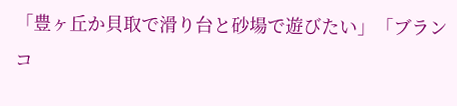「豊ヶ丘か貝取で滑り台と砂場で遊びたい」「ブランコ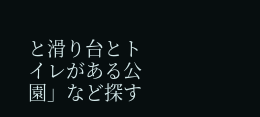と滑り台とトイレがある公園」など探す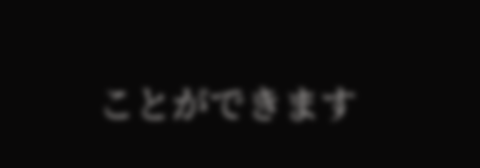ことができます